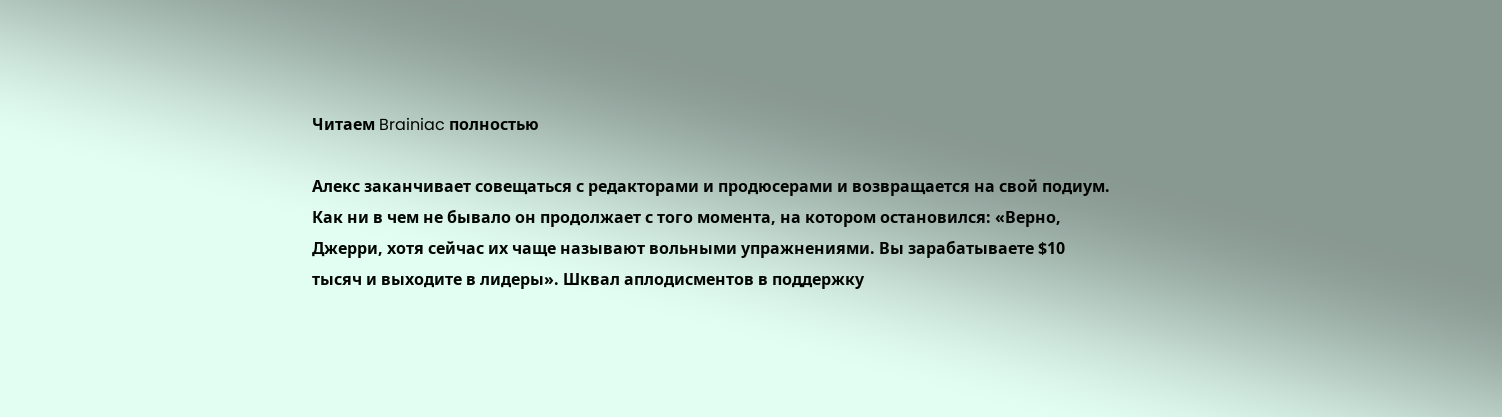Читаем Brainiac полностью

Алекс заканчивает совещаться с редакторами и продюсерами и возвращается на свой подиум. Как ни в чем не бывало он продолжает с того момента, на котором остановился: «Верно, Джерри, хотя сейчас их чаще называют вольными упражнениями. Вы зарабатываете $10 тысяч и выходите в лидеры». Шквал аплодисментов в поддержку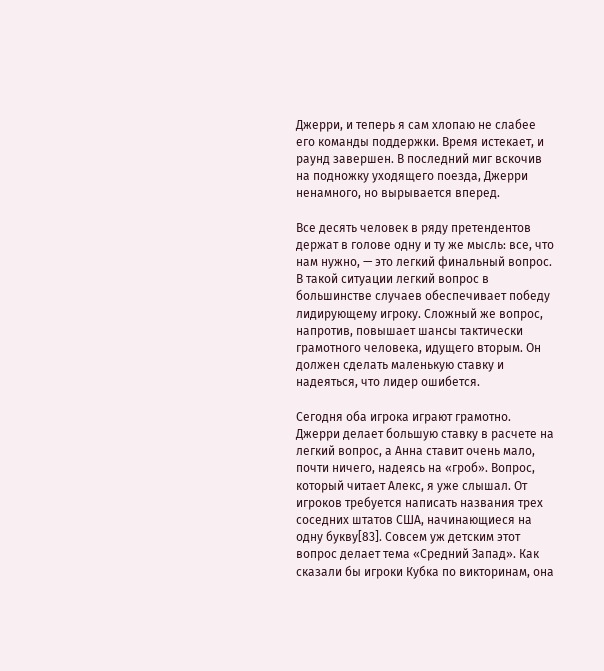Джерри, и теперь я сам хлопаю не слабее его команды поддержки. Время истекает, и раунд завершен. В последний миг вскочив на подножку уходящего поезда, Джерри ненамного, но вырывается вперед.

Все десять человек в ряду претендентов держат в голове одну и ту же мысль: все, что нам нужно, — это легкий финальный вопрос. В такой ситуации легкий вопрос в большинстве случаев обеспечивает победу лидирующему игроку. Сложный же вопрос, напротив, повышает шансы тактически грамотного человека, идущего вторым. Он должен сделать маленькую ставку и надеяться, что лидер ошибется.

Сегодня оба игрока играют грамотно. Джерри делает большую ставку в расчете на легкий вопрос, а Анна ставит очень мало, почти ничего, надеясь на «гроб». Вопрос, который читает Алекс, я уже слышал. От игроков требуется написать названия трех соседних штатов США, начинающиеся на одну букву[83]. Совсем уж детским этот вопрос делает тема «Средний Запад». Как сказали бы игроки Кубка по викторинам, она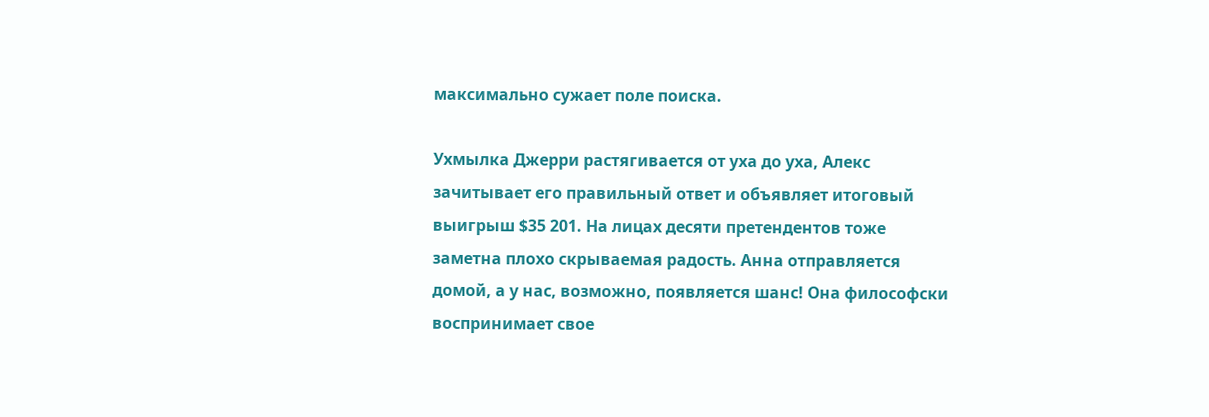максимально сужает поле поиска.

Ухмылка Джерри растягивается от уха до уха, Алекс зачитывает его правильный ответ и объявляет итоговый выигрыш $35 201. На лицах десяти претендентов тоже заметна плохо скрываемая радость. Анна отправляется домой, а у нас, возможно, появляется шанс! Она философски воспринимает свое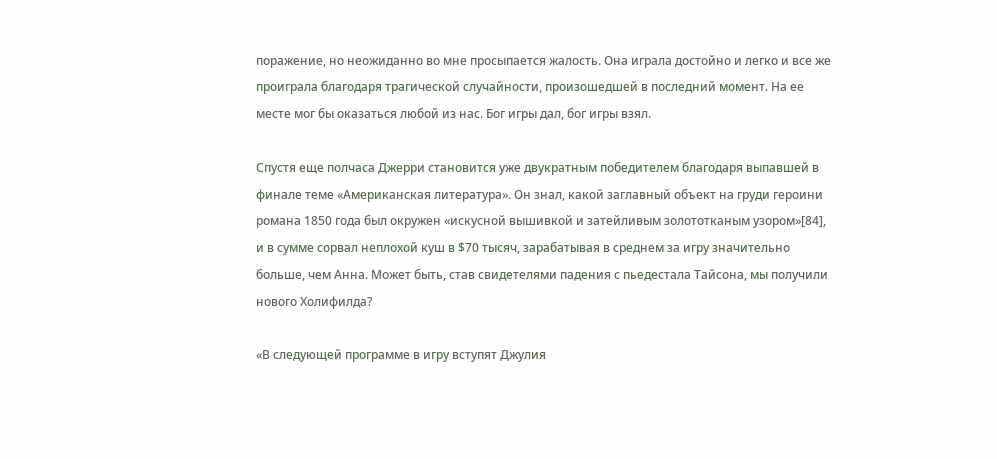поражение, но неожиданно во мне просыпается жалость. Она играла достойно и легко и все же проиграла благодаря трагической случайности, произошедшей в последний момент. На ее месте мог бы оказаться любой из нас. Бог игры дал, бог игры взял.

Спустя еще полчаса Джерри становится уже двукратным победителем благодаря выпавшей в финале теме «Американская литература». Он знал, какой заглавный объект на груди героини романа 1850 года был окружен «искусной вышивкой и затейливым золототканым узором»[84], и в сумме сорвал неплохой куш в $70 тысяч, зарабатывая в среднем за игру значительно больше, чем Анна. Может быть, став свидетелями падения с пьедестала Тайсона, мы получили нового Холифилда?

«В следующей программе в игру вступят Джулия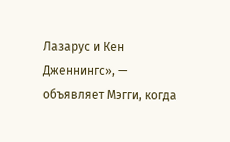Лазарус и Кен Дженнингс», — объявляет Мэгги, когда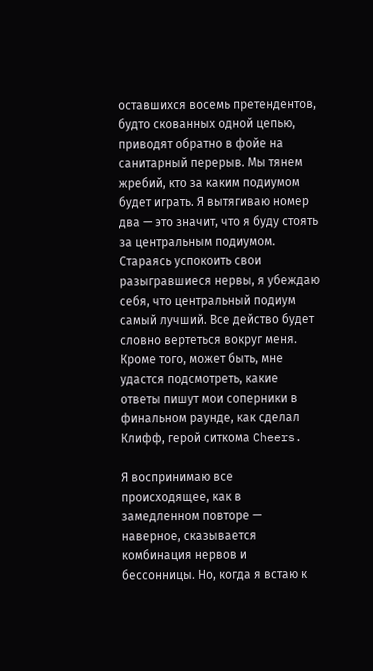оставшихся восемь претендентов, будто скованных одной цепью, приводят обратно в фойе на санитарный перерыв. Мы тянем жребий, кто за каким подиумом будет играть. Я вытягиваю номер два — это значит, что я буду стоять за центральным подиумом. Стараясь успокоить свои разыгравшиеся нервы, я убеждаю себя, что центральный подиум самый лучший. Все действо будет словно вертеться вокруг меня. Кроме того, может быть, мне удастся подсмотреть, какие ответы пишут мои соперники в финальном раунде, как сделал Клифф, герой ситкома Cheers.

Я воспринимаю все происходящее, как в замедленном повторе — наверное, сказывается комбинация нервов и бессонницы. Но, когда я встаю к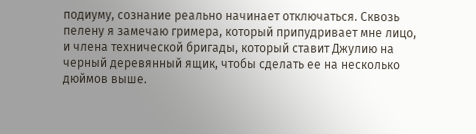подиуму, сознание реально начинает отключаться. Сквозь пелену я замечаю гримера, который припудривает мне лицо, и члена технической бригады, который ставит Джулию на черный деревянный ящик, чтобы сделать ее на несколько дюймов выше.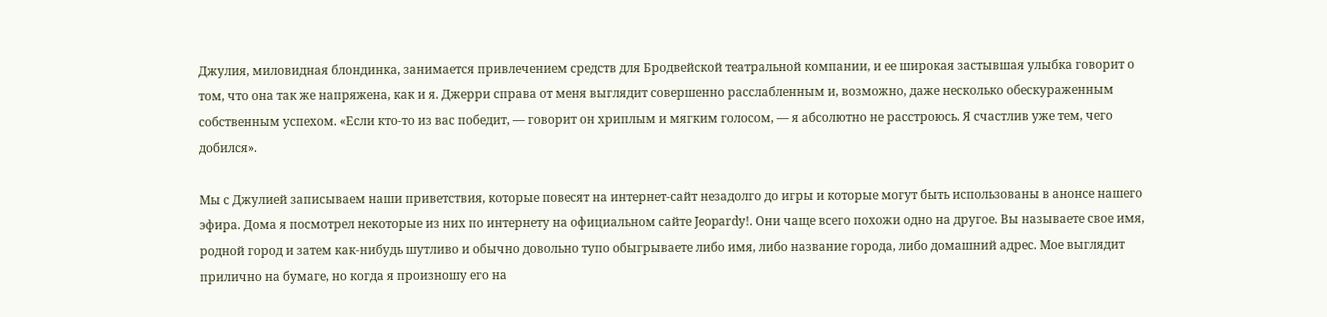Джулия, миловидная блондинка, занимается привлечением средств для Бродвейской театральной компании, и ее широкая застывшая улыбка говорит о том, что она так же напряжена, как и я. Джерри справа от меня выглядит совершенно расслабленным и, возможно, даже несколько обескураженным собственным успехом. «Если кто-то из вас победит, — говорит он хриплым и мягким голосом, — я абсолютно не расстроюсь. Я счастлив уже тем, чего добился».

Мы с Джулией записываем наши приветствия, которые повесят на интернет-сайт незадолго до игры и которые могут быть использованы в анонсе нашего эфира. Дома я посмотрел некоторые из них по интернету на официальном сайте Jeopardy!. Они чаще всего похожи одно на другое. Вы называете свое имя, родной город и затем как-нибудь шутливо и обычно довольно тупо обыгрываете либо имя, либо название города, либо домашний адрес. Мое выглядит прилично на бумаге, но когда я произношу его на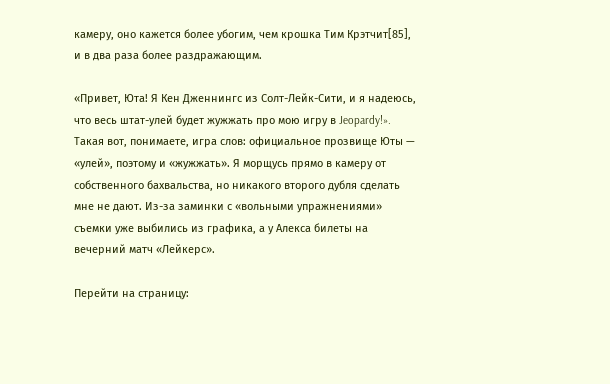камеру, оно кажется более убогим, чем крошка Тим Крэтчит[85], и в два раза более раздражающим.

«Привет, Юта! Я Кен Дженнингс из Солт-Лейк-Сити, и я надеюсь, что весь штат-улей будет жужжать про мою игру в Jeopardy!». Такая вот, понимаете, игра слов: официальное прозвище Юты — «улей», поэтому и «жужжать». Я морщусь прямо в камеру от собственного бахвальства, но никакого второго дубля сделать мне не дают. Из-за заминки с «вольными упражнениями» съемки уже выбились из графика, а у Алекса билеты на вечерний матч «Лейкерс».

Перейти на страницу: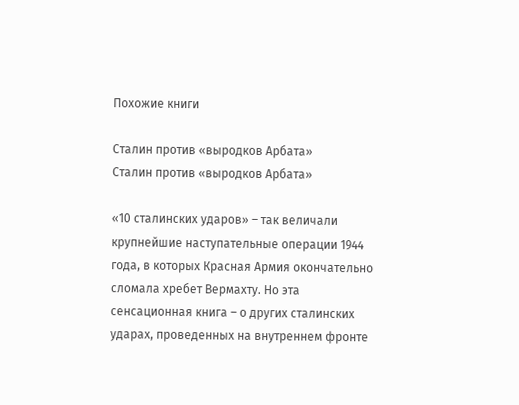Похожие книги

Сталин против «выродков Арбата»
Сталин против «выродков Арбата»

«10 сталинских ударов» – так величали крупнейшие наступательные операции 1944 года, в которых Красная Армия окончательно сломала хребет Вермахту. Но эта сенсационная книга – о других сталинских ударах, проведенных на внутреннем фронте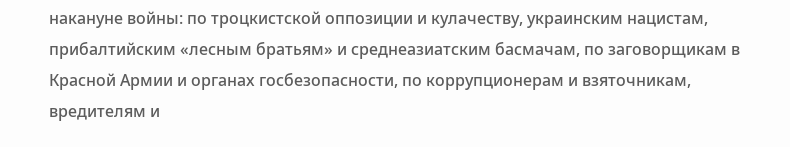накануне войны: по троцкистской оппозиции и кулачеству, украинским нацистам, прибалтийским «лесным братьям» и среднеазиатским басмачам, по заговорщикам в Красной Армии и органах госбезопасности, по коррупционерам и взяточникам, вредителям и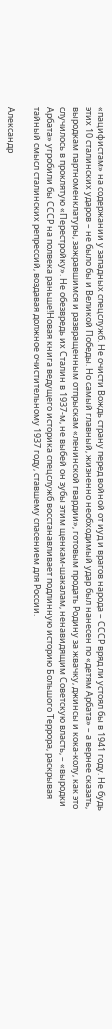«пацифистам» на содержании у западных спецслужб. Не очисти Вождь страну перед войной от иуд и врагов народа – СССР вряд ли устоял бы в 1941 году. Не будь этих 10 сталинских ударов – не было бы и Великой Победы. Но самый главный, жизненно необходимый удар был нанесен по «детям Арбата» – а вернее сказать, выродкам партноменклатуры, зажравшимся и развращенным отпрыскам «ленинской гвардии», готовым продать Родину за жвачку, джинсы и кока-колу, как это случилось в проклятую «Перестройку». Не обезвредь их Сталин в 1937-м, не выбей он зубы этим щенкам-шакалам, ненавидящим Советскую власть, – «выродки Арбата» угробили бы СССР на полвека раньше!Новая книга ведущего историка спецслужб восстанавливает подлинную историю Большого Террора, раскрывая тайный смысл сталинских репрессий, воздавая должное очистительному 1937 году, ставшему спасением для России.

Александр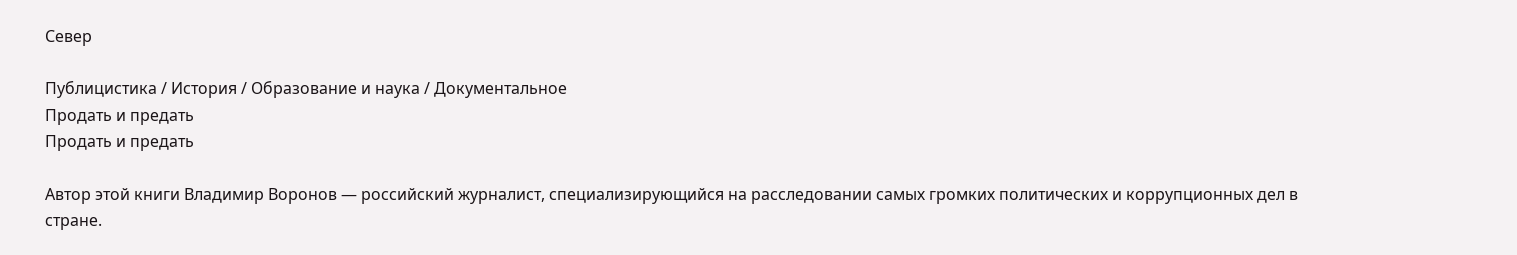Север

Публицистика / История / Образование и наука / Документальное
Продать и предать
Продать и предать

Автор этой книги Владимир Воронов — российский журналист, специализирующийся на расследовании самых громких политических и коррупционных дел в стране.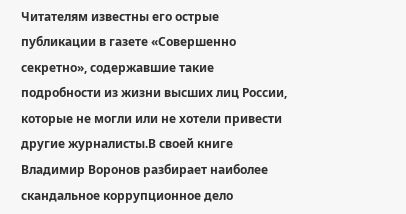Читателям известны его острые публикации в газете «Совершенно секретно», содержавшие такие подробности из жизни высших лиц России, которые не могли или не хотели привести другие журналисты.В своей книге Владимир Воронов разбирает наиболее скандальное коррупционное дело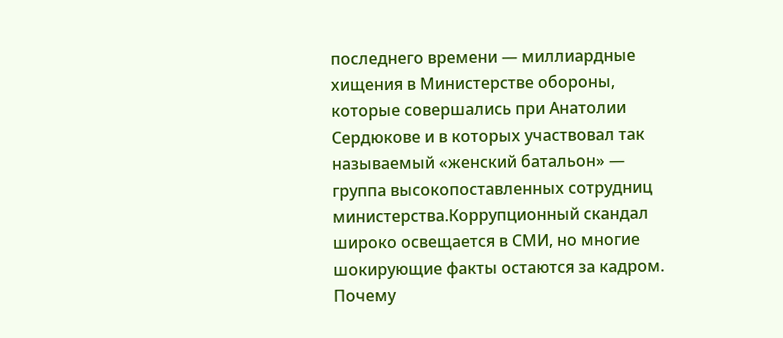последнего времени — миллиардные хищения в Министерстве обороны, которые совершались при Анатолии Сердюкове и в которых участвовал так называемый «женский батальон» — группа высокопоставленных сотрудниц министерства.Коррупционный скандал широко освещается в СМИ, но многие шокирующие факты остаются за кадром. Почему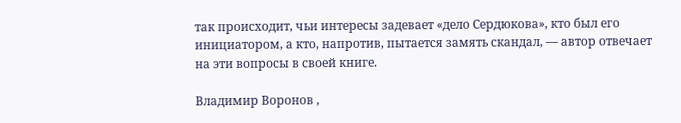так происходит, чьи интересы задевает «дело Сердюкова», кто был его инициатором, а кто, напротив, пытается замять скандал, — автор отвечает на эти вопросы в своей книге.

Владимир Воронов ,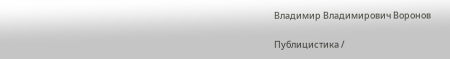Владимир Владимирович Воронов

Публицистика /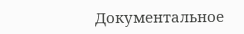Документальное